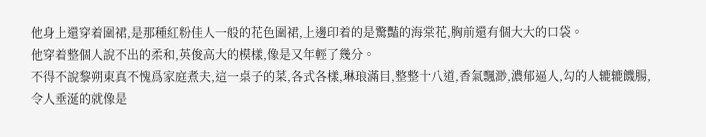他身上還穿着圍裙,是那種紅粉佳人一般的花色圍裙,上邊印着的是驚豔的海棠花,胸前還有個大大的口袋。
他穿着整個人說不出的柔和,英俊高大的模樣,像是又年輕了幾分。
不得不說黎朔東真不愧爲家庭煮夫,這一桌子的菜,各式各樣,琳琅滿目,整整十八道,香氣飄渺,濃郁逼人,勾的人辘辘饑腸,令人垂涎的就像是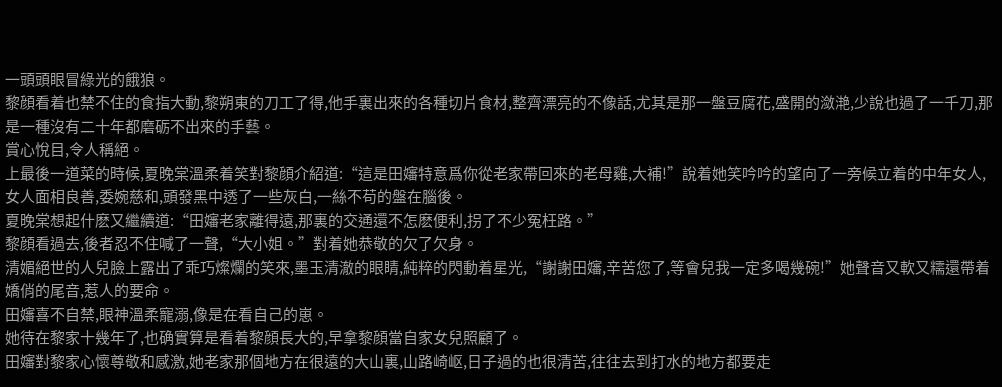一頭頭眼冒綠光的餓狼。
黎顔看着也禁不住的食指大動,黎朔東的刀工了得,他手裏出來的各種切片食材,整齊漂亮的不像話,尤其是那一盤豆腐花,盛開的潋滟,少說也過了一千刀,那是一種沒有二十年都磨砺不出來的手藝。
賞心悅目,令人稱絕。
上最後一道菜的時候,夏晚棠溫柔着笑對黎顔介紹道:“這是田嬸特意爲你從老家帶回來的老母雞,大補!”說着她笑吟吟的望向了一旁候立着的中年女人,女人面相良善,委婉慈和,頭發黑中透了一些灰白,一絲不苟的盤在腦後。
夏晚棠想起什麽又繼續道:“田嬸老家離得遠,那裏的交通還不怎麽便利,拐了不少冤枉路。”
黎顔看過去,後者忍不住喊了一聲,“大小姐。”對着她恭敬的欠了欠身。
清媚絕世的人兒臉上露出了乖巧燦爛的笑來,墨玉清澈的眼睛,純粹的閃動着星光,“謝謝田嬸,辛苦您了,等會兒我一定多喝幾碗!”她聲音又軟又糯還帶着嬌俏的尾音,惹人的要命。
田嬸喜不自禁,眼神溫柔寵溺,像是在看自己的崽。
她待在黎家十幾年了,也确實算是看着黎顔長大的,早拿黎顔當自家女兒照顧了。
田嬸對黎家心懷尊敬和感激,她老家那個地方在很遠的大山裏,山路崎岖,日子過的也很清苦,往往去到打水的地方都要走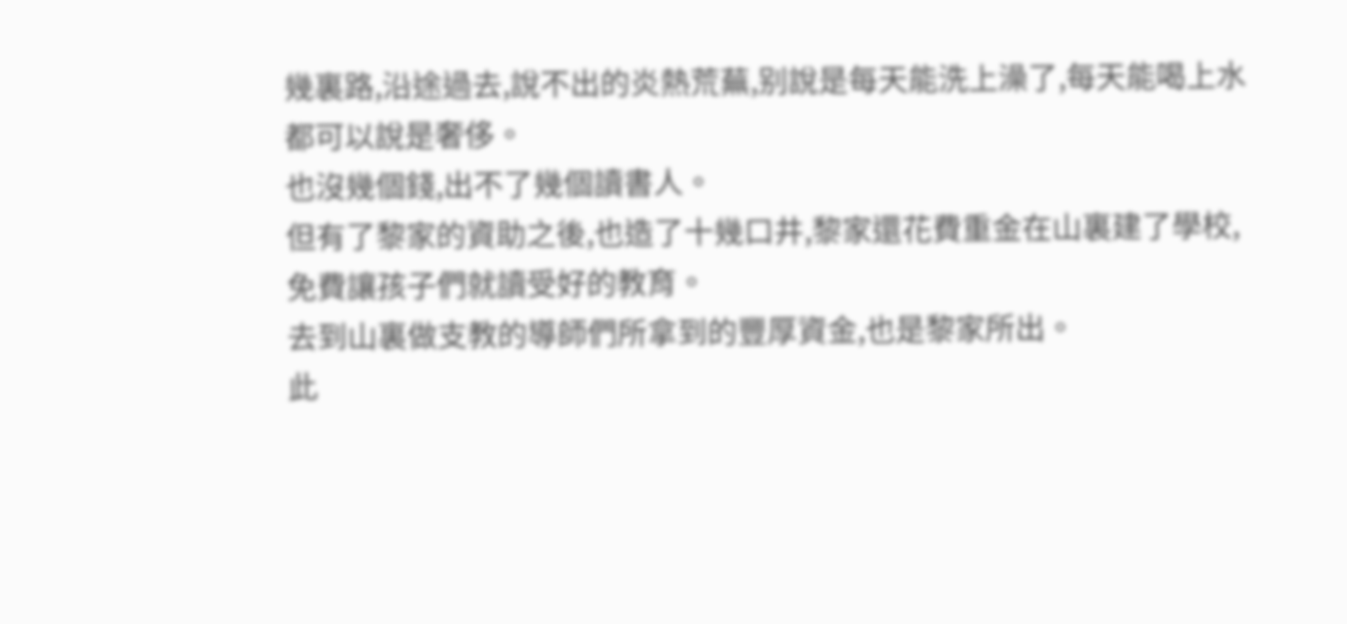幾裏路,沿途過去,說不出的炎熱荒蕪,别說是每天能洗上澡了,每天能喝上水都可以說是奢侈。
也沒幾個錢,出不了幾個讀書人。
但有了黎家的資助之後,也造了十幾口井,黎家還花費重金在山裏建了學校,免費讓孩子們就讀受好的教育。
去到山裏做支教的導師們所拿到的豐厚資金,也是黎家所出。
此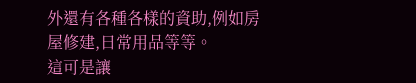外還有各種各樣的資助,例如房屋修建,日常用品等等。
這可是讓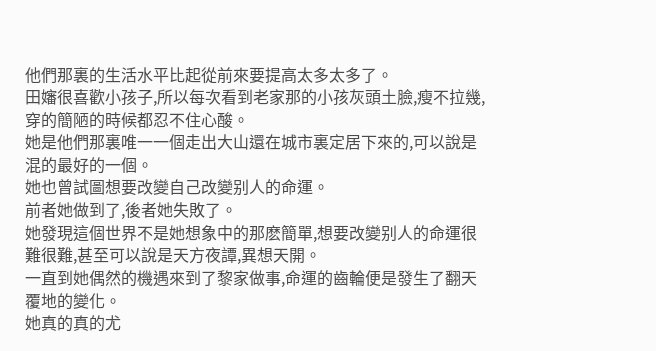他們那裏的生活水平比起從前來要提高太多太多了。
田嬸很喜歡小孩子,所以每次看到老家那的小孩灰頭土臉,瘦不拉幾,穿的簡陋的時候都忍不住心酸。
她是他們那裏唯一一個走出大山還在城市裏定居下來的,可以說是混的最好的一個。
她也曾試圖想要改變自己改變别人的命運。
前者她做到了,後者她失敗了。
她發現這個世界不是她想象中的那麽簡單,想要改變别人的命運很難很難,甚至可以說是天方夜譚,異想天開。
一直到她偶然的機遇來到了黎家做事,命運的齒輪便是發生了翻天覆地的變化。
她真的真的尤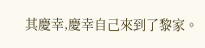其慶幸,慶幸自己來到了黎家。